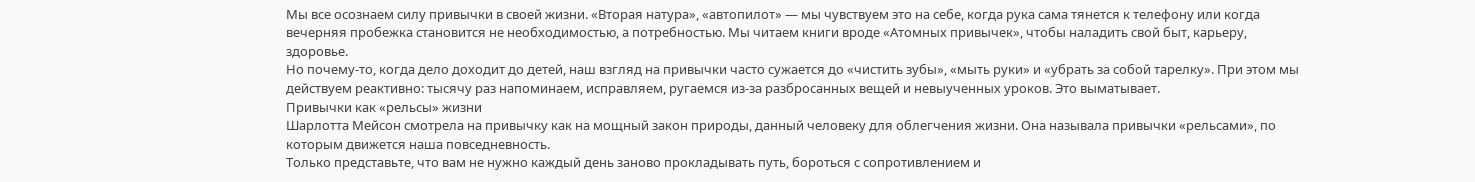Мы все осознаем силу привычки в своей жизни. «Вторая натура», «автопилот» — мы чувствуем это на себе, когда рука сама тянется к телефону или когда вечерняя пробежка становится не необходимостью, а потребностью. Мы читаем книги вроде «Атомных привычек», чтобы наладить свой быт, карьеру, здоровье.
Но почему-то, когда дело доходит до детей, наш взгляд на привычки часто сужается до «чистить зубы», «мыть руки» и «убрать за собой тарелку». При этом мы действуем реактивно: тысячу раз напоминаем, исправляем, ругаемся из-за разбросанных вещей и невыученных уроков. Это выматывает.
Привычки как «рельсы» жизни
Шарлотта Мейсон смотрела на привычку как на мощный закон природы, данный человеку для облегчения жизни. Она называла привычки «рельсами», по которым движется наша повседневность.
Только представьте, что вам не нужно каждый день заново прокладывать путь, бороться с сопротивлением и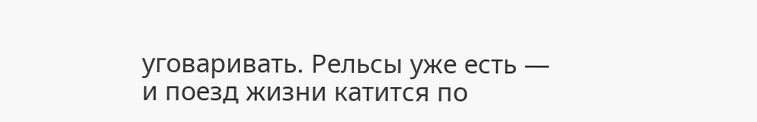уговаривать. Рельсы уже есть — и поезд жизни катится по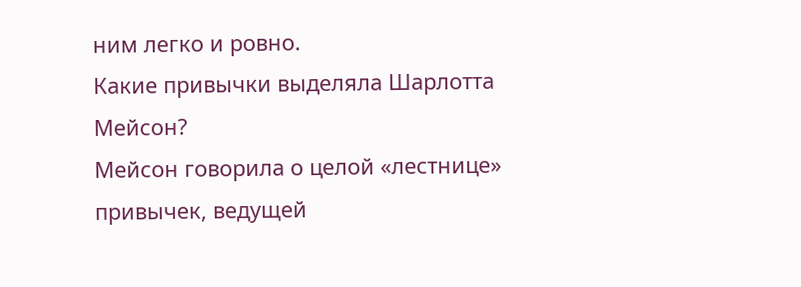ним легко и ровно.
Какие привычки выделяла Шарлотта Мейсон?
Мейсон говорила о целой «лестнице» привычек, ведущей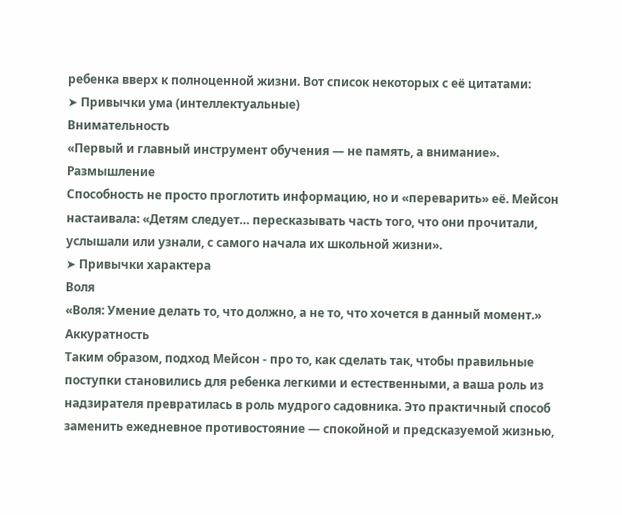ребенка вверх к полноценной жизни. Вот список некоторых с её цитатами:
➤ Привычки ума (интеллектуальные)
Внимательность
«Первый и главный инструмент обучения — не память, а внимание».
Размышление
Способность не просто проглотить информацию, но и «переварить» её. Мейсон настаивала: «Детям следует… пересказывать часть того, что они прочитали, услышали или узнали, с самого начала их школьной жизни».
➤ Привычки характера
Воля
«Воля: Умение делать то, что должно, а не то, что хочется в данный момент.»
Аккуратность
Таким образом, подход Мейсон - про то, как сделать так, чтобы правильные поступки становились для ребенка легкими и естественными, а ваша роль из надзирателя превратилась в роль мудрого садовника. Это практичный способ заменить ежедневное противостояние — спокойной и предсказуемой жизнью,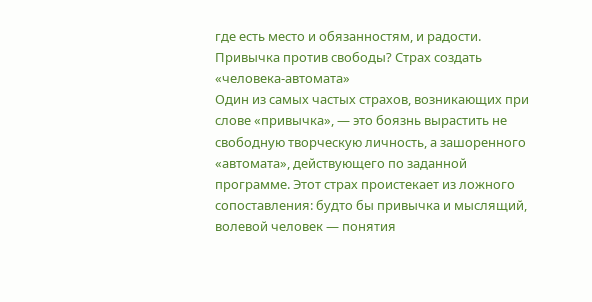где есть место и обязанностям, и радости.
Привычка против свободы? Страх создать «человека-автомата»
Один из самых частых страхов, возникающих при слове «привычка», — это боязнь вырастить не свободную творческую личность, а зашоренного «автомата», действующего по заданной программе. Этот страх проистекает из ложного сопоставления: будто бы привычка и мыслящий, волевой человек — понятия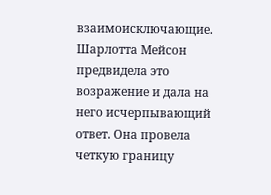взаимоисключающие.
Шарлотта Мейсон предвидела это возражение и дала на него исчерпывающий ответ. Она провела четкую границу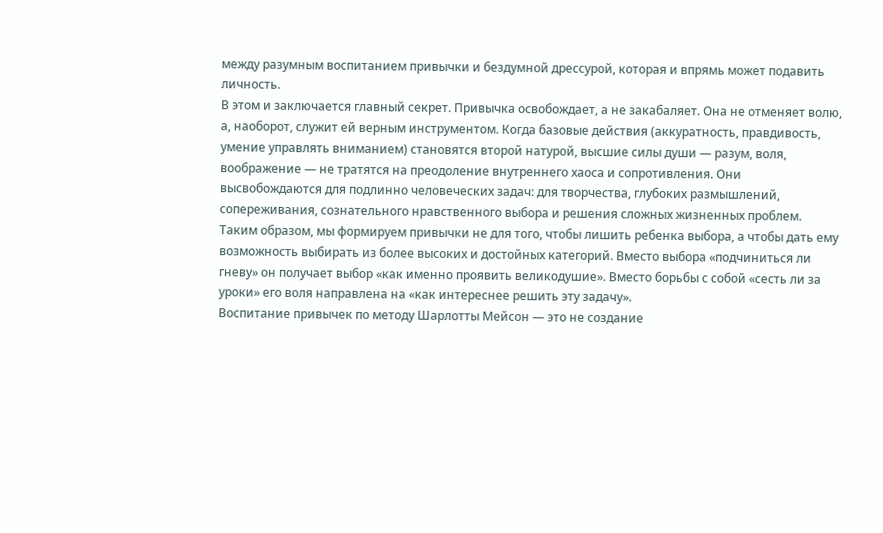между разумным воспитанием привычки и бездумной дрессурой, которая и впрямь может подавить личность.
В этом и заключается главный секрет. Привычка освобождает, а не закабаляет. Она не отменяет волю, а, наоборот, служит ей верным инструментом. Когда базовые действия (аккуратность, правдивость, умение управлять вниманием) становятся второй натурой, высшие силы души — разум, воля, воображение — не тратятся на преодоление внутреннего хаоса и сопротивления. Они высвобождаются для подлинно человеческих задач: для творчества, глубоких размышлений, сопереживания, сознательного нравственного выбора и решения сложных жизненных проблем.
Таким образом, мы формируем привычки не для того, чтобы лишить ребенка выбора, а чтобы дать ему возможность выбирать из более высоких и достойных категорий. Вместо выбора «подчиниться ли гневу» он получает выбор «как именно проявить великодушие». Вместо борьбы с собой «сесть ли за уроки» его воля направлена на «как интереснее решить эту задачу».
Воспитание привычек по методу Шарлотты Мейсон — это не создание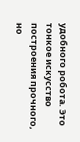удобного робота. Это тонкое искусство построения прочного, но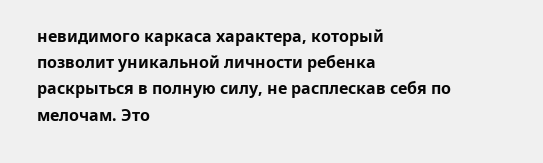невидимого каркаса характера, который позволит уникальной личности ребенка раскрыться в полную силу, не расплескав себя по мелочам. Это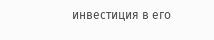инвестиция в его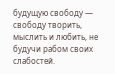будущую свободу — свободу творить, мыслить и любить, не будучи рабом своих слабостей.